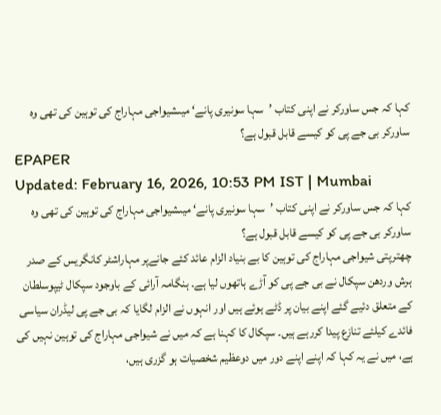کہا کہ جس ساورکر نے اپنی کتاب ’سہا سونیری پانے‘ میںشیواجی مہاراج کی توہین کی تھی وہ ساورکر بی جے پی کو کیسے قابل قبول ہے؟
EPAPER
Updated: February 16, 2026, 10:53 PM IST | Mumbai
کہا کہ جس ساورکر نے اپنی کتاب ’سہا سونیری پانے‘ میںشیواجی مہاراج کی توہین کی تھی وہ ساورکر بی جے پی کو کیسے قابل قبول ہے؟
چھترپتی شیواجی مہاراج کی توہین کا بے بنیاد الزام عائد کئے جانےپر مہاراشٹر کانگریس کے صدر ہرش وردھن سپکال نے بی جے پی کو آڑے ہاتھوں لیا ہے۔ ہنگامہ آرائی کے باوجود سپکال ٹیپوسلطان کے متعلق دئیے گئے اپنے بیان پر ڈٹے ہوئے ہیں اور انہوں نے الزام لگایا کہ بی جے پی لیڈران سیاسی فائدے کیلئے تنازع پیدا کررہے ہیں۔ سپکال کا کہنا ہے کہ میں نے شیواجی مہاراج کی توہین نہیں کی ہے، میں نے یہ کہا کہ اپنے اپنے دور میں دوعظیم شخصیات ہو گزری ہیں،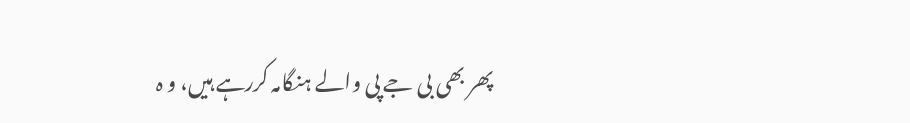پھر بھی بی جے پی والے ہنگامہ کررہے ہیں، و ہ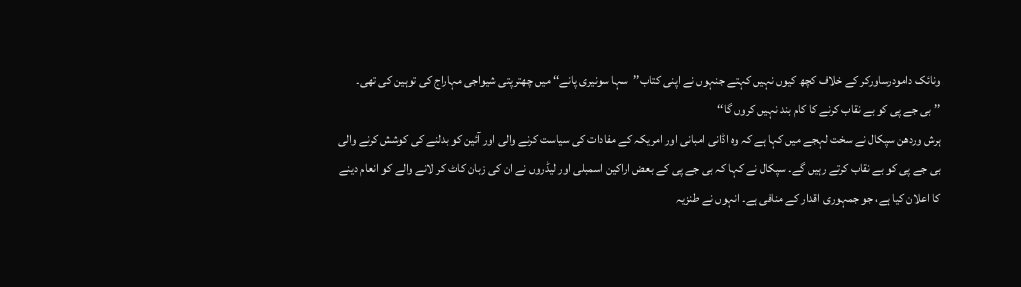ونائک دامودرساورکر کے خلاف کچھ کیوں نہیں کہتے جنہوں نے اپنی کتاب’’سہا سونیری پانے‘‘ میں چھترپتی شیواجی مہاراج کی توہین کی تھی۔
’’ بی جے پی کو بے نقاب کرنے کا کام بند نہیں کروں گا‘‘
ہرش وردھن سپکال نے سخت لہجے میں کہا ہے کہ وہ اڈانی امبانی اور امریکہ کے مفادات کی سیاست کرنے والی اور آئین کو بدلنے کی کوشش کرنے والی بی جے پی کو بے نقاب کرتے رہیں گے۔ سپکال نے کہا کہ بی جے پی کے بعض اراکین اسمبلی اور لیڈروں نے ان کی زبان کاٹ کر لانے والے کو انعام دینے کا اعلان کیا ہے، جو جمہوری اقدار کے منافی ہے۔ انہوں نے طنزیہ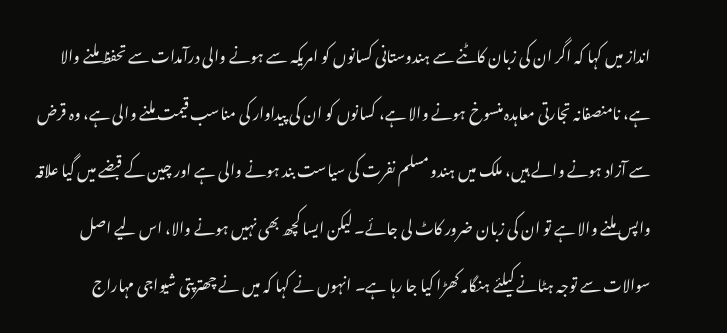انداز میں کہا کہ اگر ان کی زبان کاٹنے سے ہندوستانی کسانوں کو امریکہ سے ہونے والی درآمدات سے تحفظ ملنے والا ہے، نامنصفانہ تجارتی معاہدہ منسوخ ہونے والا ہے، کسانوں کو ان کی پیداوار کی مناسب قیمت ملنے والی ہے، وہ قرض سے آزاد ہونے والے ہیں، ملک میں ہندو مسلم نفرت کی سیاست بند ہونے والی ہے اور چین کے قبضے میں گیا علاقہ واپس ملنے والا ہے تو ان کی زبان ضرور کاٹ لی جائے۔ لیکن ایسا کچھ بھی نہیں ہونے والا، اس لیے اصل سوالات سے توجہ ہٹانے کیلئے ہنگامہ کھڑا کیا جا رہا ہے۔ انہوں نے کہا کہ میں نے چھترپتی شیواجی مہاراج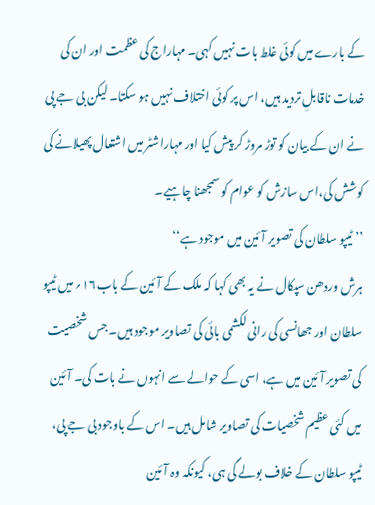کے بارے میں کوئی غلط بات نہیں کہی۔ مہاراج کی عظمت اور ان کی خدمات ناقابلِ تردید ہیں، اس پر کوئی اختلاف نہیں ہو سکتا۔ لیکن بی جے پی نے ان کے بیان کو توڑ مروڑ کر پیش کیا اور مہاراشٹر میں اشتعال پھیلانے کی کوشش کی،اس سازش کو عوام کو سمجھنا چاہیے۔
’’ٹیپو سلطان کی تصویر آئین میں موجود ہے‘‘
ہرش وردھن سپکال نے یہ بھی کہا کہ ملک کے آئین کے باب۱۶؍ میں ٹیپو سلطان اور جھانسی کی رانی لکشمی بائی کی تصاویر موجود ہیں۔ جس شخصیت کی تصویر آئین میں ہے، اسی کے حوالے سے انہوں نے بات کی۔ آئین میں کئی عظیم شخصیات کی تصاویر شامل ہیں۔ اس کے باوجود بی جے پی، ٹیپو سلطان کے خلاف بولے گی ہی، کیونکہ وہ آئین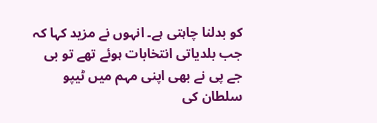کو بدلنا چاہتی ہے۔ انہوں نے مزید کہا کہ جب بلدیاتی انتخابات ہوئے تھے تو بی جے پی نے بھی اپنی مہم میں ٹیپو سلطان کی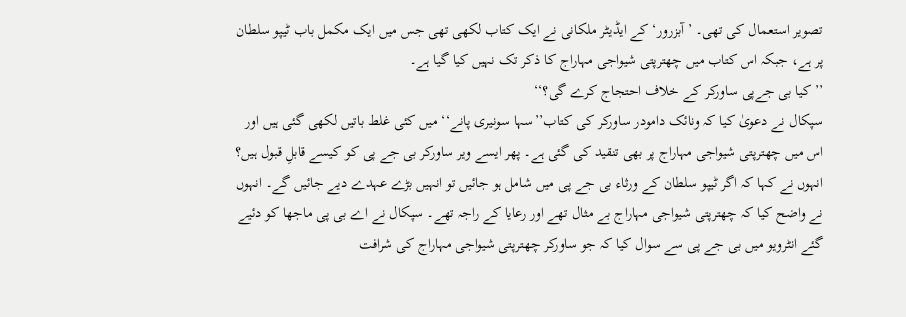تصویر استعمال کی تھی۔ ’آبزرور‘ کے ایڈیٹر ملکانی نے ایک کتاب لکھی تھی جس میں ایک مکمل باب ٹیپو سلطان پر ہے، جبکہ اس کتاب میں چھترپتی شیواجی مہاراج کا ذکر تک نہیں کیا گیا ہے۔
’’ کیا بی جےپی ساورکر کے خلاف احتجاج کرے گی؟‘‘
سپکال نے دعویٰ کیا کہ ونائک دامودر ساورکر کی کتاب’’سہا سونیری پانے‘‘ میں کئی غلط باتیں لکھی گئی ہیں اور اس میں چھترپتی شیواجی مہاراج پر بھی تنقید کی گئی ہے۔ پھر ایسے ویر ساورکر بی جے پی کو کیسے قابلِ قبول ہیں؟ انہوں نے کہا کہ اگر ٹیپو سلطان کے ورثاء بی جے پی میں شامل ہو جائیں تو انہیں بڑے عہدے دیے جائیں گے۔ انہوں نے واضح کیا کہ چھترپتی شیواجی مہاراج بے مثال تھے اور رعایا کے راجہ تھے۔ سپکال نے اے بی پی ماجھا کو دئیے گئے انٹرویو میں بی جے پی سے سوال کیا کہ جو ساورکر چھترپتی شیواجی مہاراج کی شرافت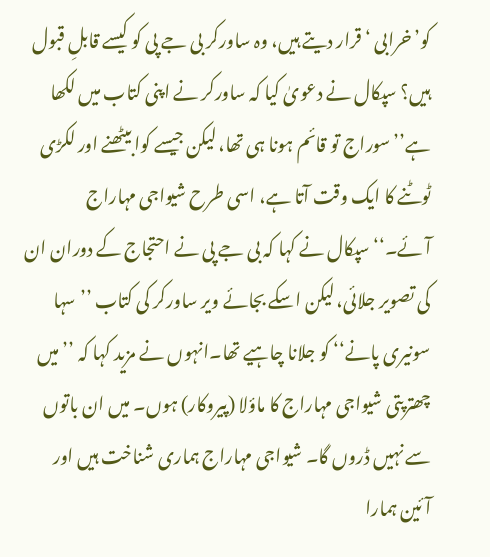کو’خرابی ‘ قرار دیتے ہیں، وہ ساورکر بی جے پی کو کیسے قابلِ قبول ہیں؟ سپکال نے دعویٰ کیا کہ ساورکر نے اپنی کتاب میں لکھا ہے’’سوراج تو قائم ہونا ہی تھا، لیکن جیسے کوا بیٹھنے اور لکڑی ٹوٹنے کا ایک وقت آتا ہے، اسی طرح شیواجی مہاراج آئے۔‘‘سپکال نے کہا کہ بی جے پی نے احتجاج کے دوران ان کی تصویر جلائی، لیکن اسکے بجائے ویر ساورکر کی کتاب ’’سہا سونیری پانے‘‘ کو جلانا چاہیے تھا۔انہوں نے مزید کہا کہ ’’میں چھترپتی شیواجی مہاراج کا ماؤلا (پیروکار) ہوں۔ میں ان باتوں سے نہیں ڈروں گا۔ شیواجی مہاراج ہماری شناخت ہیں اور آئین ہمارا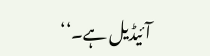آئیڈیل ہے۔‘‘